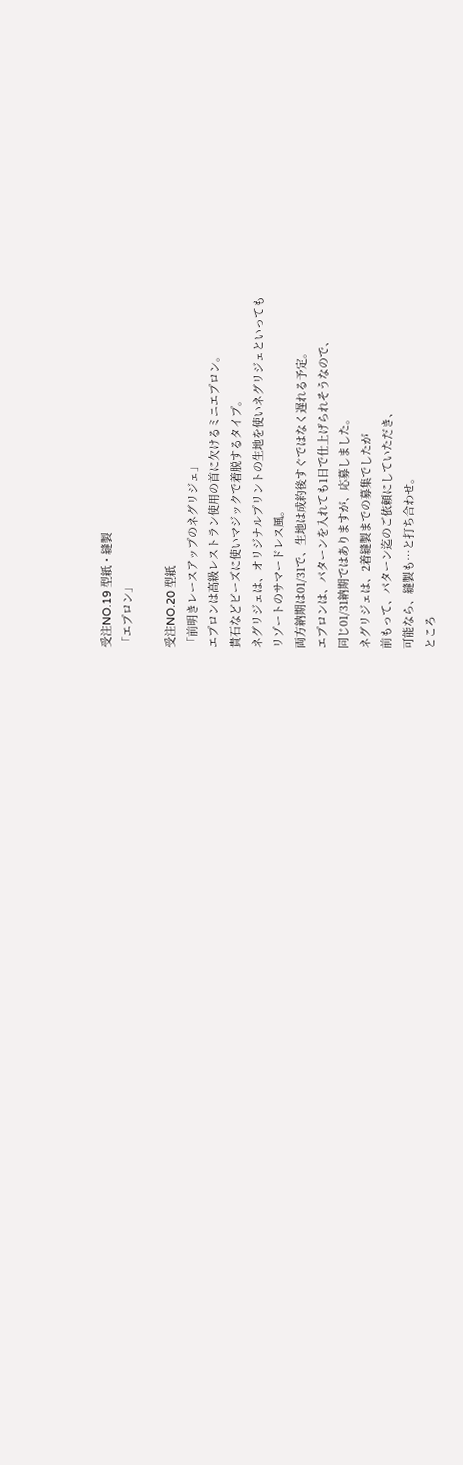受注NO.19 型紙・縫製
「エプロン」

受注NO.20 型紙
「前明きレースアップのネグリジェ」
エプロンは高級レストラン使用の首に欠けるミニエプロン。
貴石などビーズに使いマジックで着脱するタイプ。
ネグリジェは、オリジナルプリントの生地を使いネグリジェといっても
リゾートのサマードレス風。
両方納期は01/31で、生地は成約後すぐではなく遅れる予定。
エプロンは、パターンを入れても1日で仕上げられそうなので、
同じ01/31納期ではありますが、応募しました。
ネグリジェは、2着縫製までの募集でしたが
前もって、パターン迄のご依頼にしていただき、
可能なら、縫製も…と打ち合わせ。
ところ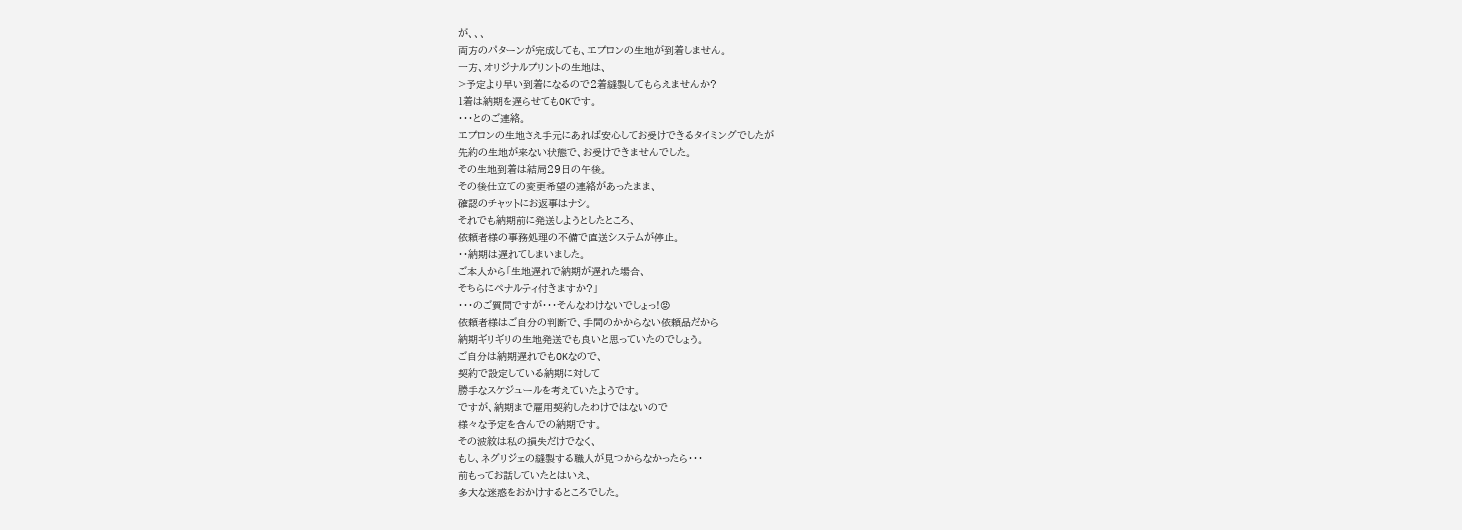が、、、
両方のパターンが完成しても、エプロンの生地が到着しません。
一方、オリジナルプリントの生地は、
>予定より早い到着になるので2着縫製してもらえませんか?
1着は納期を遅らせてもOKです。
・・・とのご連絡。
エプロンの生地さえ手元にあれば安心してお受けできるタイミングでしたが
先約の生地が来ない状態で、お受けできませんでした。
その生地到着は結局29日の午後。
その後仕立ての変更希望の連絡があったまま、
確認のチャットにお返事はナシ。
それでも納期前に発送しようとしたところ、
依頼者様の事務処理の不備で直送システムが停止。
・・納期は遅れてしまいました。
ご本人から「生地遅れで納期が遅れた場合、
そちらにペナルティ付きますか?」
・・・のご質問ですが・・・そんなわけないでしょっ!😡
依頼者様はご自分の判断で、手間のかからない依頼品だから
納期ギリギリの生地発送でも良いと思っていたのでしょう。
ご自分は納期遅れでもOKなので、
契約で設定している納期に対して
勝手なスケジュールを考えていたようです。
ですが、納期まで雇用契約したわけではないので
様々な予定を含んでの納期です。
その波紋は私の損失だけでなく、
もし、ネグリジェの縫製する職人が見つからなかったら・・・
前もってお話していたとはいえ、
多大な迷惑をおかけするところでした。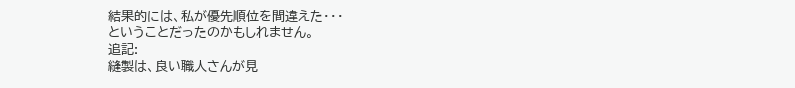結果的には、私が優先順位を間違えた・・・
ということだったのかもしれません。
追記:
縫製は、良い職人さんが見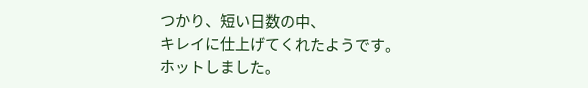つかり、短い日数の中、
キレイに仕上げてくれたようです。
ホットしました。